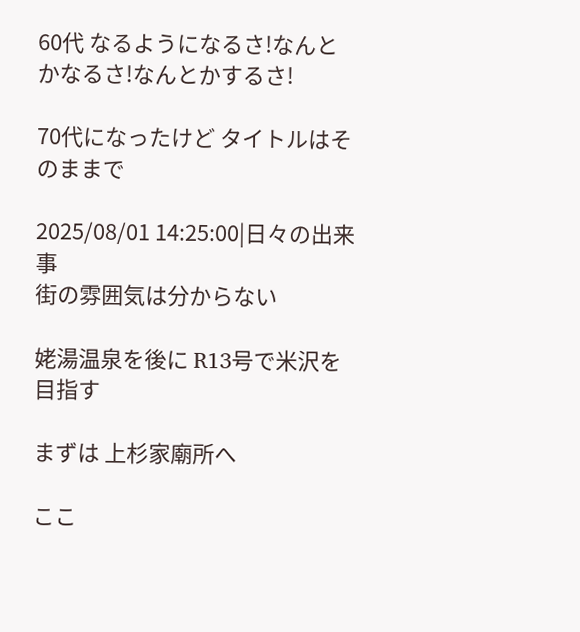60代 なるようになるさ!なんとかなるさ!なんとかするさ!

70代になったけど タイトルはそのままで

2025/08/01 14:25:00|日々の出来事
街の雰囲気は分からない

姥湯温泉を後に R13号で米沢を目指す

まずは 上杉家廟所へ

ここ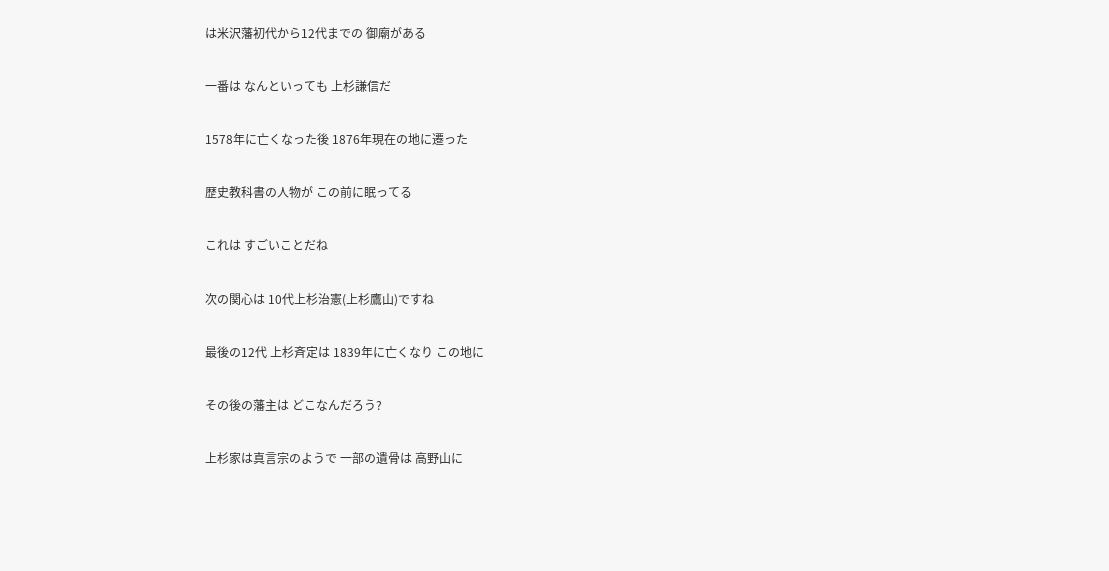は米沢藩初代から12代までの 御廟がある

一番は なんといっても 上杉謙信だ

1578年に亡くなった後 1876年現在の地に遷った

歴史教科書の人物が この前に眠ってる

これは すごいことだね

次の関心は 10代上杉治憲(上杉鷹山)ですね

最後の12代 上杉斉定は 1839年に亡くなり この地に

その後の藩主は どこなんだろう?

上杉家は真言宗のようで 一部の遺骨は 高野山に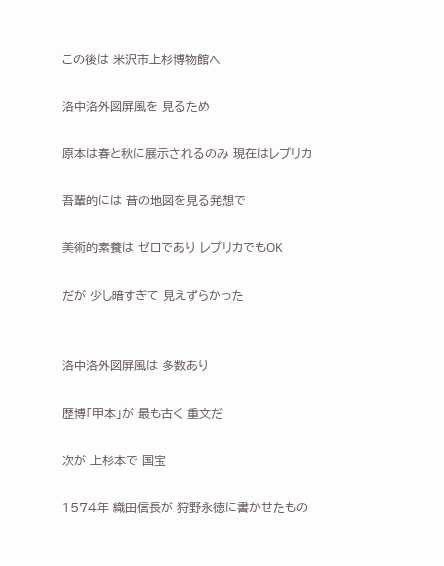この後は 米沢市上杉博物館へ

洛中洛外図屏風を 見るため

原本は春と秋に展示されるのみ 現在はレプリカ

吾輩的には 昔の地図を見る発想で

美術的素養は ゼロであり レプリカでもOK

だが 少し暗すぎて 見えずらかった


洛中洛外図屏風は 多数あり

歴博「甲本」が 最も古く 重文だ

次が 上杉本で 国宝

1574年 織田信長が 狩野永徳に書かせたもの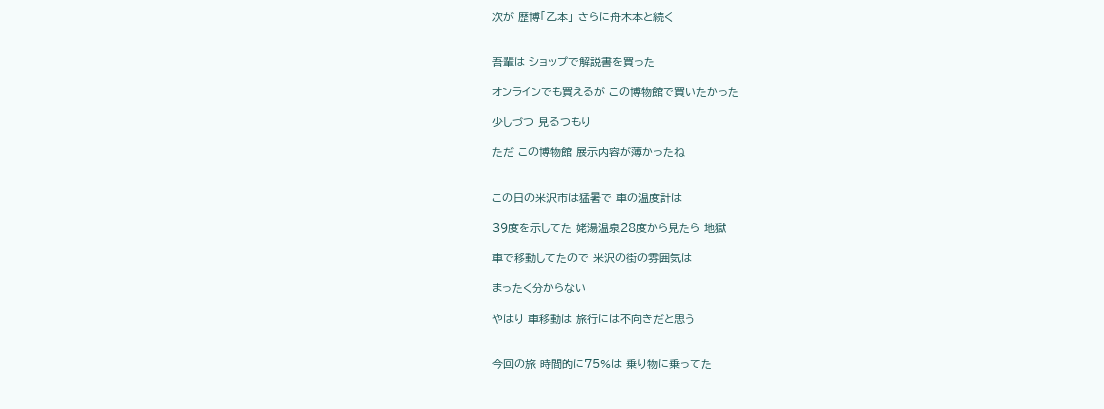次が 歴博「乙本」 さらに舟木本と続く


吾輩は ショップで解説書を買った

オンラインでも買えるが この博物館で買いたかった

少しづつ 見るつもり

ただ この博物館 展示内容が薄かったね


この日の米沢市は猛暑で 車の温度計は

39度を示してた 姥湯温泉28度から見たら 地獄

車で移動してたので 米沢の街の雰囲気は

まったく分からない

やはり 車移動は 旅行には不向きだと思う


今回の旅 時間的に75%は 乗り物に乗ってた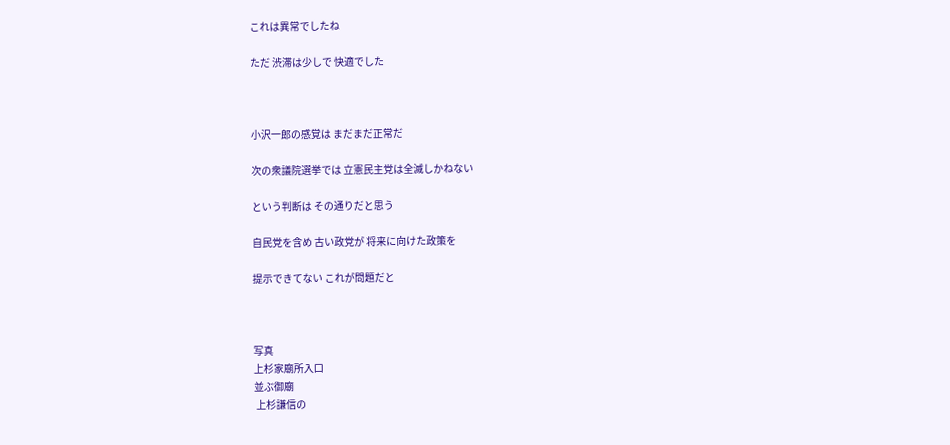これは異常でしたね

ただ 渋滞は少しで 快適でした



小沢一郎の感覚は まだまだ正常だ

次の衆議院選挙では 立憲民主党は全滅しかねない

という判断は その通りだと思う

自民党を含め 古い政党が 将来に向けた政策を

提示できてない これが問題だと



写真
上杉家廟所入口
並ぶ御廟
 上杉謙信の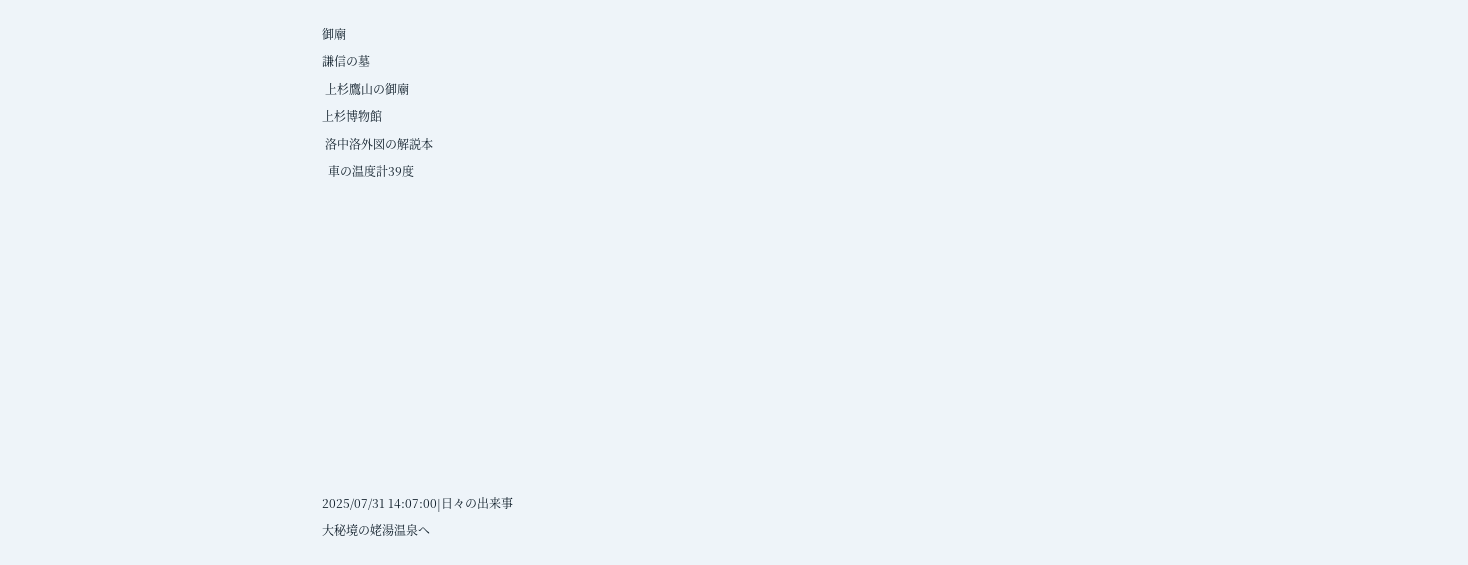御廟
謙信の墓
 上杉鷹山の御廟
上杉博物館
 洛中洛外図の解説本
  車の温度計39度











2025/07/31 14:07:00|日々の出来事
大秘境の姥湯温泉へ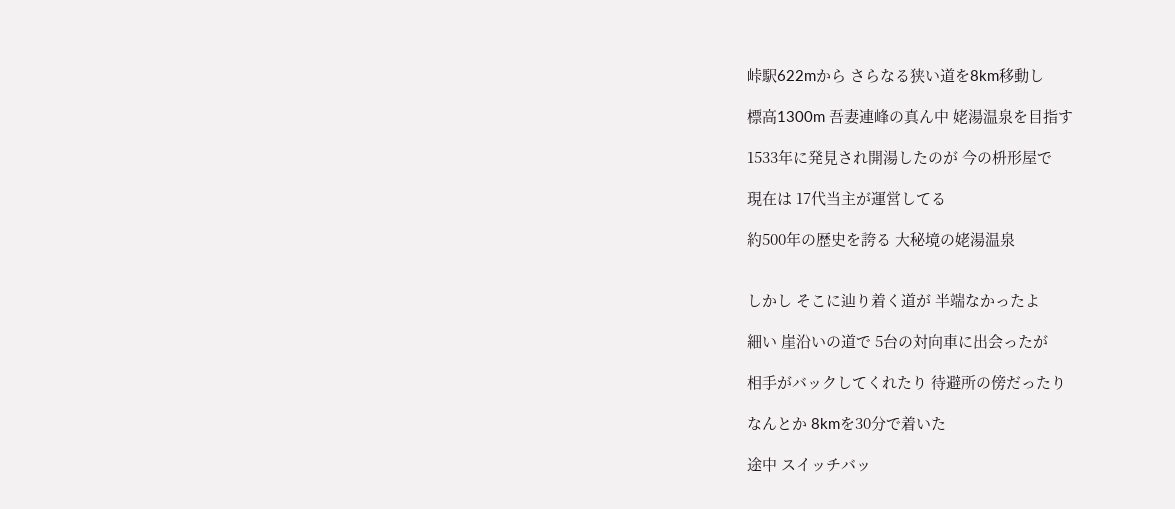峠駅622mから さらなる狭い道を8km移動し

標高1300m 吾妻連峰の真ん中 姥湯温泉を目指す

1533年に発見され開湯したのが 今の枡形屋で

現在は 17代当主が運営してる

約500年の歴史を誇る 大秘境の姥湯温泉


しかし そこに辿り着く道が 半端なかったよ

細い 崖沿いの道で 5台の対向車に出会ったが

相手がバックしてくれたり 待避所の傍だったり

なんとか 8kmを30分で着いた

途中 スイッチバッ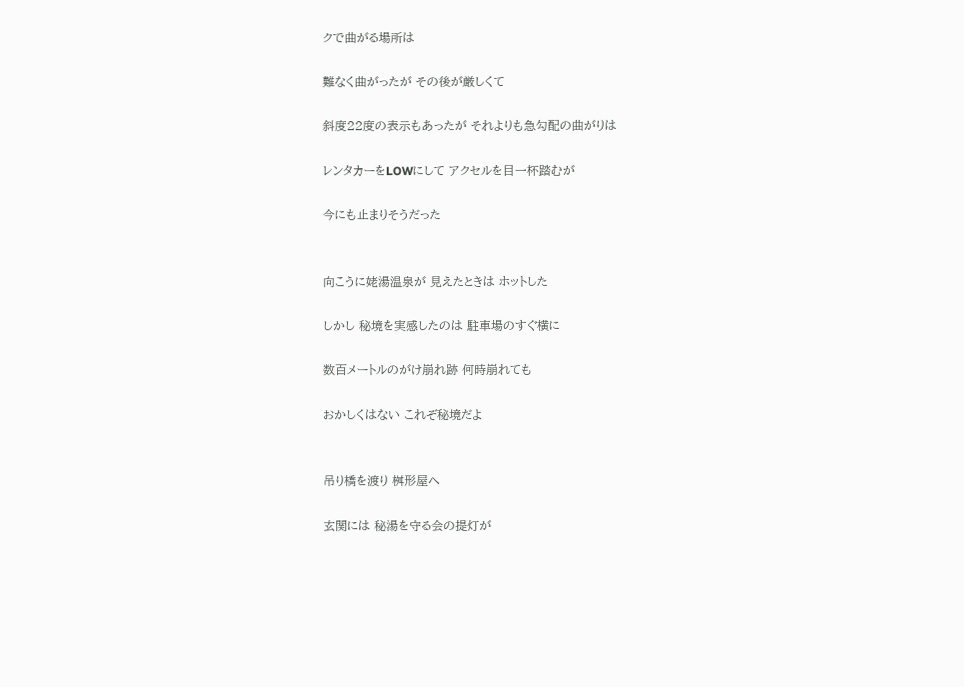クで曲がる場所は

難なく曲がったが その後が厳しくて

斜度22度の表示もあったが それよりも急勾配の曲がりは

レンタカーをLOWにして アクセルを目一杯踏むが

今にも止まりそうだった


向こうに姥湯温泉が 見えたときは ホットした

しかし 秘境を実感したのは 駐車場のすぐ横に

数百メートルのがけ崩れ跡 何時崩れても

おかしくはない これぞ秘境だよ


吊り橋を渡り 桝形屋へ

玄関には 秘湯を守る会の提灯が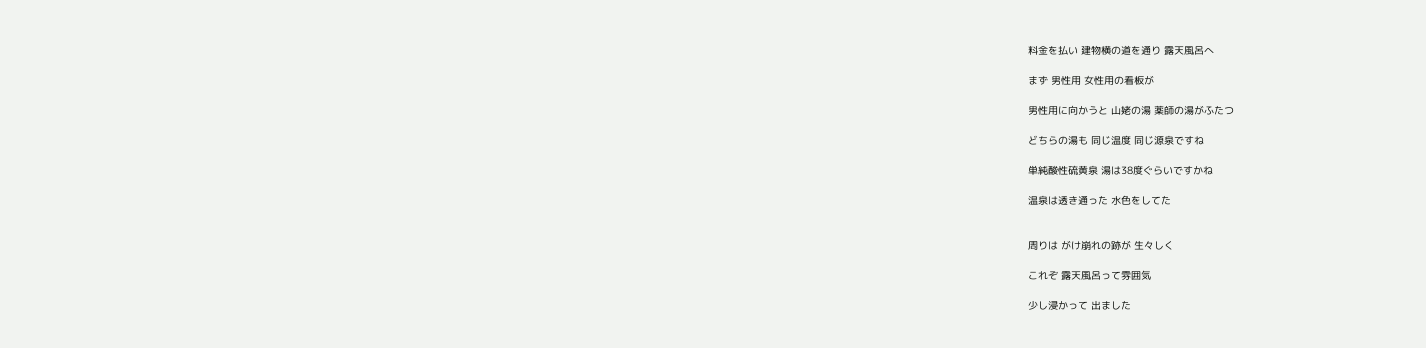料金を払い 建物横の道を通り 露天風呂へ

まず 男性用 女性用の看板が

男性用に向かうと 山姥の湯 薬師の湯がふたつ

どちらの湯も 同じ温度 同じ源泉ですね

単純酸性硫黄泉 湯は38度ぐらいですかね

温泉は透き通った 水色をしてた


周りは がけ崩れの跡が 生々しく

これぞ 露天風呂って雰囲気

少し浸かって 出ました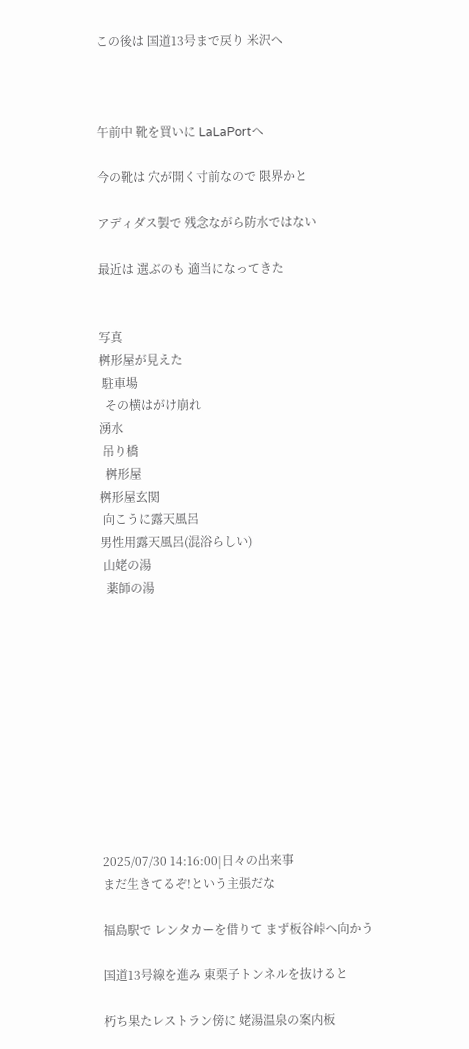この後は 国道13号まで戻り 米沢へ



午前中 靴を買いに LaLaPortへ

今の靴は 穴が開く寸前なので 限界かと

アディダス製で 残念ながら防水ではない

最近は 選ぶのも 適当になってきた


写真
桝形屋が見えた
 駐車場
  その横はがけ崩れ
湧水
 吊り橋
  桝形屋
桝形屋玄関
 向こうに露天風呂
男性用露天風呂(混浴らしい)
 山姥の湯
  薬師の湯











2025/07/30 14:16:00|日々の出来事
まだ生きてるぞ!という主張だな

福島駅で レンタカーを借りて まず板谷峠へ向かう

国道13号線を進み 東栗子トンネルを抜けると

朽ち果たレストラン傍に 姥湯温泉の案内板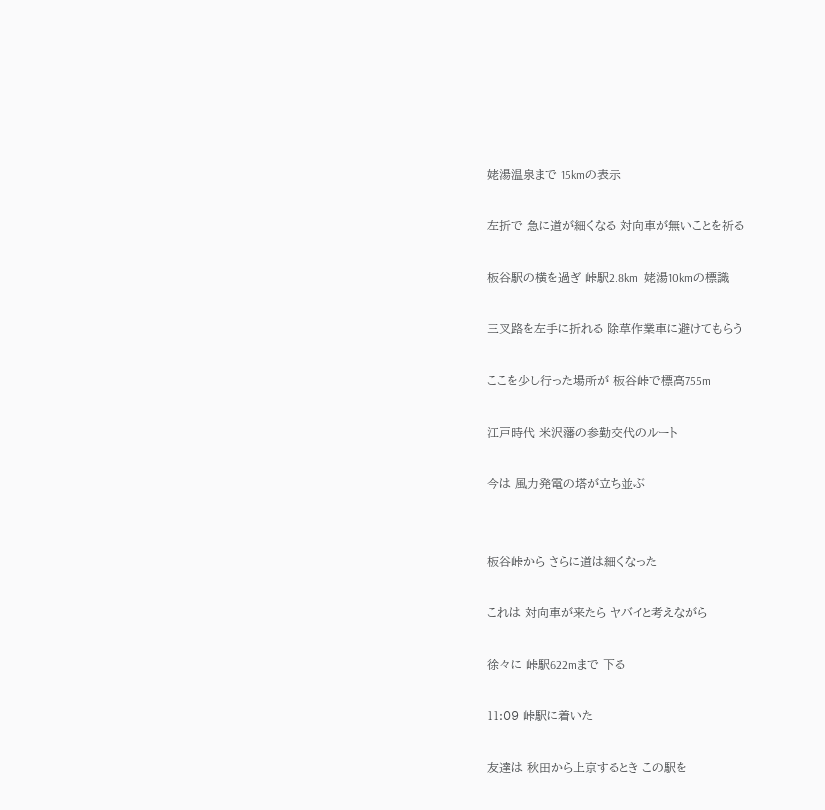姥湯温泉まで 15kmの表示

左折で 急に道が細くなる 対向車が無いことを祈る

板谷駅の横を過ぎ 峠駅2.8km  姥湯10kmの標識

三叉路を左手に折れる 除草作業車に避けてもらう

ここを少し行った場所が 板谷峠で標高755m

江戸時代 米沢藩の参勤交代のルート

今は 風力発電の塔が立ち並ぶ


板谷峠から さらに道は細くなった

これは 対向車が来たら ヤバイと考えながら

徐々に 峠駅622mまで 下る

11:09 峠駅に着いた

友達は 秋田から上京するとき この駅を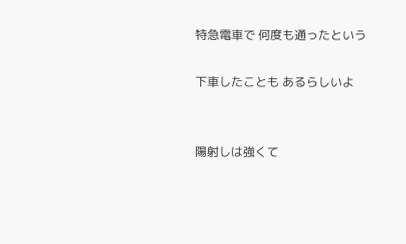特急電車で 何度も通ったという

下車したことも あるらしいよ


陽射しは強くて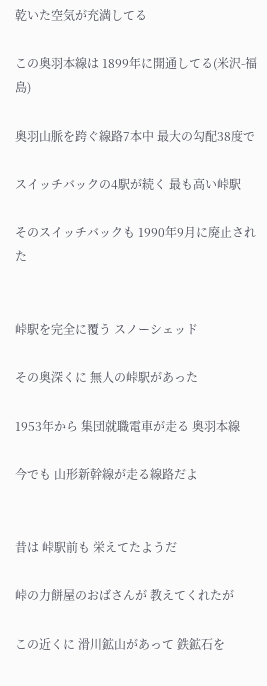乾いた空気が充満してる

この奥羽本線は 1899年に開通してる(米沢-福島)

奥羽山脈を跨ぐ線路7本中 最大の勾配38度で

スイッチバックの4駅が続く 最も高い峠駅

そのスイッチバックも 1990年9月に廃止された


峠駅を完全に覆う スノーシェッド

その奥深くに 無人の峠駅があった

1953年から 集団就職電車が走る 奥羽本線

今でも 山形新幹線が走る線路だよ


昔は 峠駅前も 栄えてたようだ

峠の力餅屋のおばさんが 教えてくれたが

この近くに 滑川鉱山があって 鉄鉱石を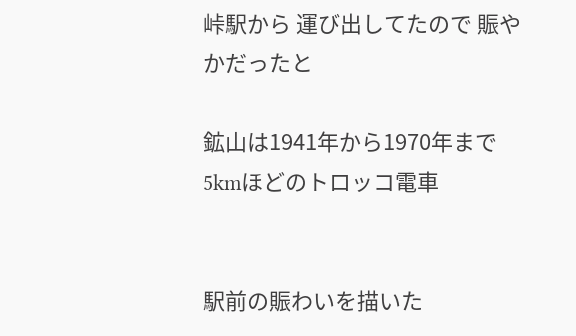峠駅から 運び出してたので 賑やかだったと

鉱山は1941年から1970年まで 5kmほどのトロッコ電車


駅前の賑わいを描いた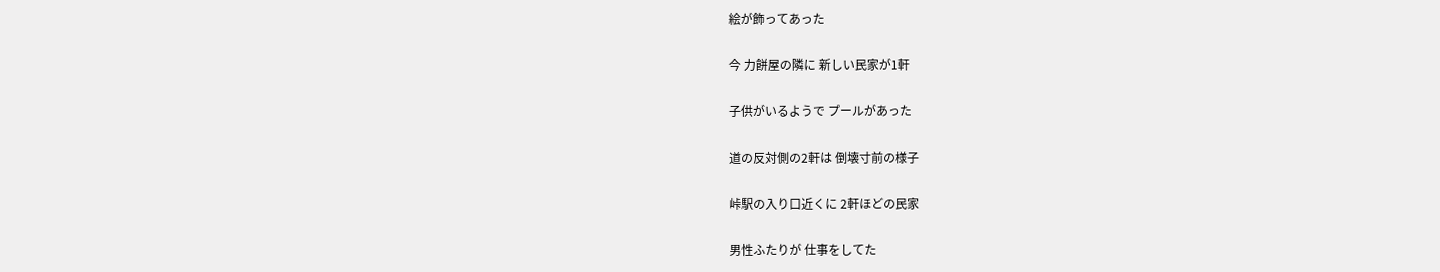絵が飾ってあった

今 力餅屋の隣に 新しい民家が1軒

子供がいるようで プールがあった

道の反対側の2軒は 倒壊寸前の様子

峠駅の入り口近くに 2軒ほどの民家

男性ふたりが 仕事をしてた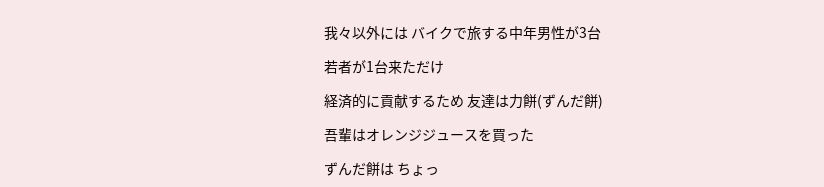我々以外には バイクで旅する中年男性が3台

若者が1台来ただけ

経済的に貢献するため 友達は力餅(ずんだ餅)

吾輩はオレンジジュースを買った

ずんだ餅は ちょっ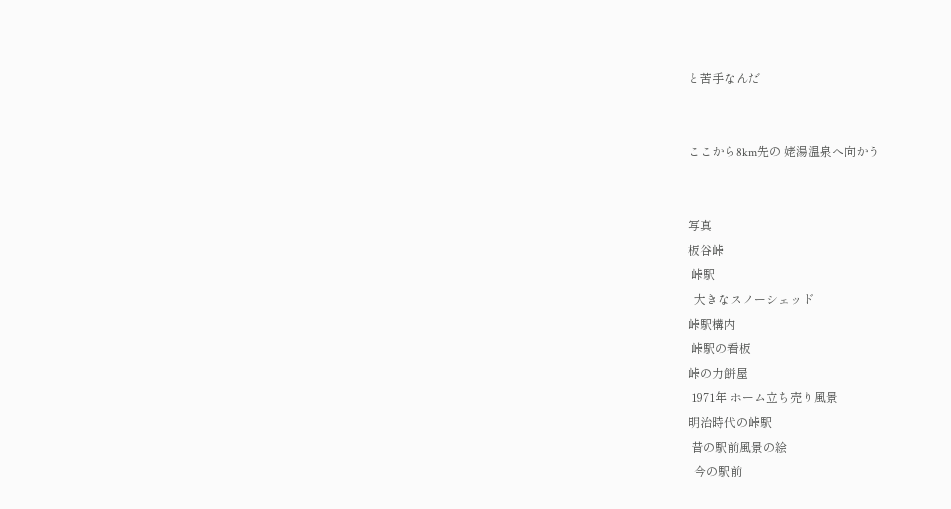と苦手なんだ


ここから8km先の 姥湯温泉へ向かう


写真
板谷峠
 峠駅
  大きなスノーシェッド
峠駅構内
 峠駅の看板
峠の力餅屋
 1971年 ホーム立ち売り風景
明治時代の峠駅
 昔の駅前風景の絵
  今の駅前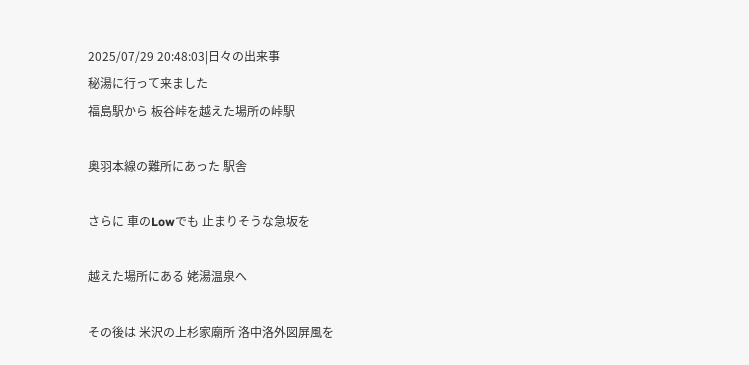2025/07/29 20:48:03|日々の出来事
秘湯に行って来ました
福島駅から 板谷峠を越えた場所の峠駅

奥羽本線の難所にあった 駅舎

さらに 車のLowでも 止まりそうな急坂を

越えた場所にある 姥湯温泉へ

その後は 米沢の上杉家廟所 洛中洛外図屏風を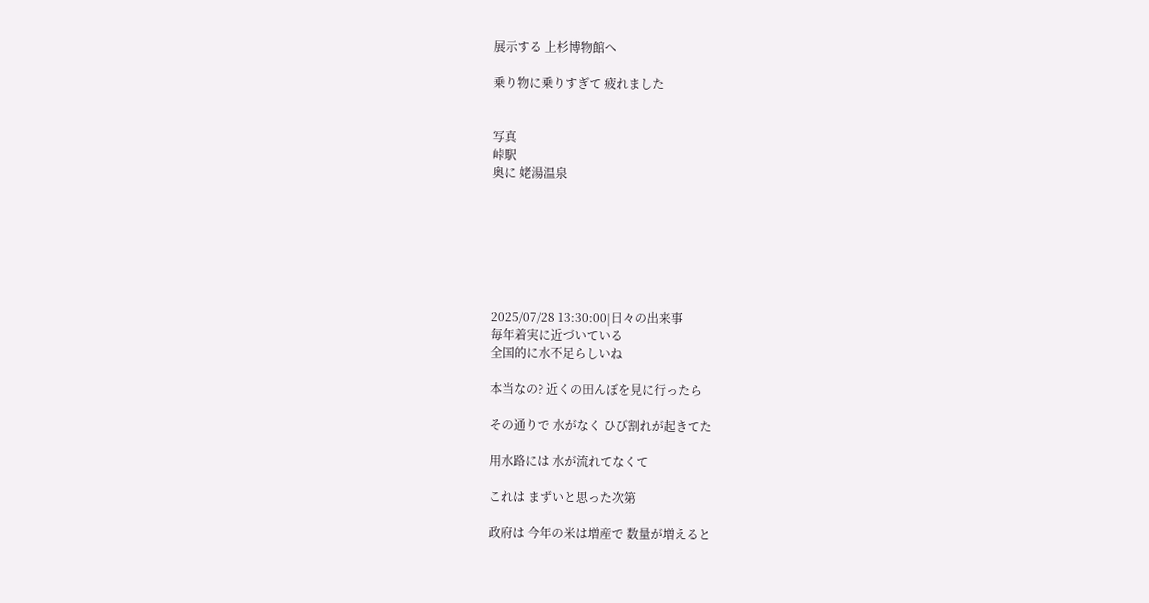展示する 上杉博物館へ

乗り物に乗りすぎて 疲れました


写真
峠駅
奥に 姥湯温泉







2025/07/28 13:30:00|日々の出来事
毎年着実に近づいている
全国的に水不足らしいね

本当なの? 近くの田んぼを見に行ったら

その通りで 水がなく ひび割れが起きてた

用水路には 水が流れてなくて

これは まずいと思った次第

政府は 今年の米は増産で 数量が増えると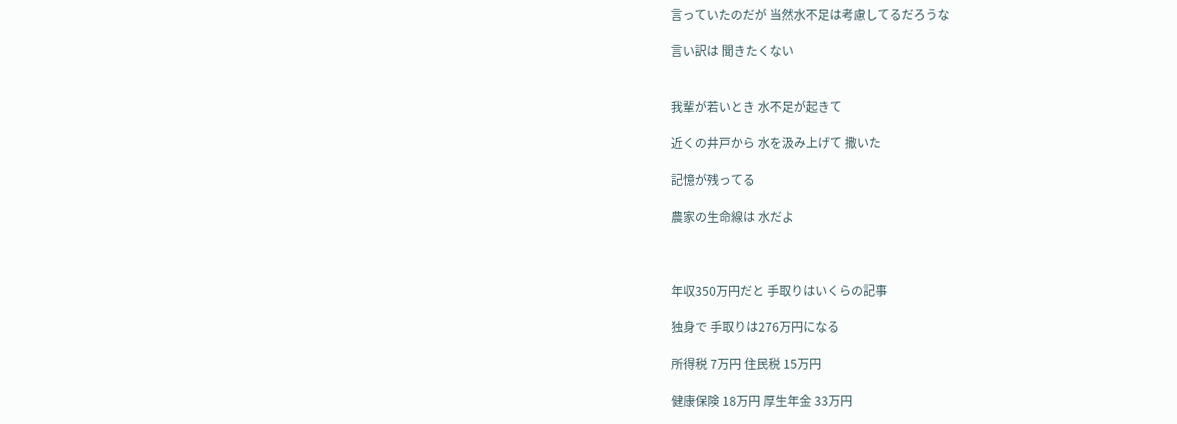言っていたのだが 当然水不足は考慮してるだろうな

言い訳は 聞きたくない


我輩が若いとき 水不足が起きて

近くの井戸から 水を汲み上げて 撒いた

記憶が残ってる

農家の生命線は 水だよ



年収350万円だと 手取りはいくらの記事

独身で 手取りは276万円になる

所得税 7万円 住民税 15万円

健康保険 18万円 厚生年金 33万円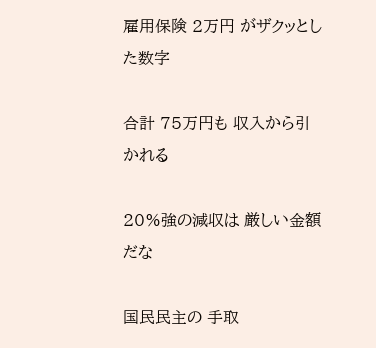雇用保険 2万円 がザクッとした数字

合計 75万円も 収入から引かれる

20%強の減収は 厳しい金額だな

国民民主の 手取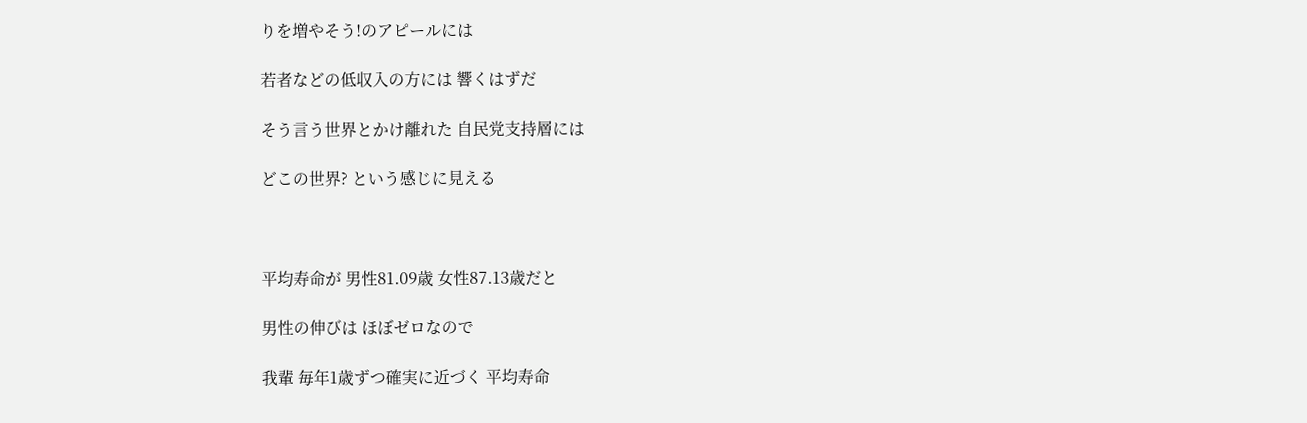りを増やそう!のアピールには

若者などの低収入の方には 響くはずだ

そう言う世界とかけ離れた 自民党支持層には

どこの世界? という感じに見える



平均寿命が 男性81.09歳 女性87.13歳だと

男性の伸びは ほぼゼロなので

我輩 毎年1歳ずつ確実に近づく 平均寿命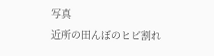写真
近所の田んぼのヒビ割れ